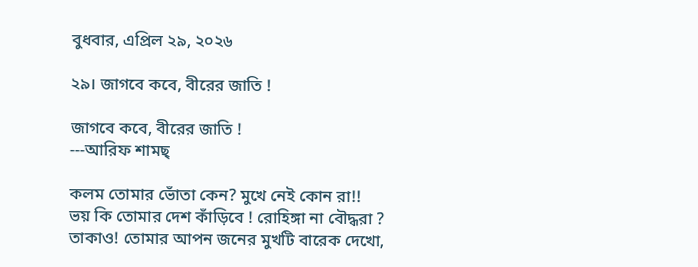বুধবার, এপ্রিল ২৯, ২০২৬

২৯। জাগবে কবে, বীরের জাতি !

জাগবে কবে, বীরের জাতি !
---আরিফ শামছ্

কলম তোমার ভোঁতা কেন? মুখে নেই কোন রা!!
ভয় কি তোমার দেশ কাঁড়িবে ! রোহিঙ্গা না বৌদ্ধরা ?
তাকাও! তোমার আপন জনের মুখটি বারেক দেখো,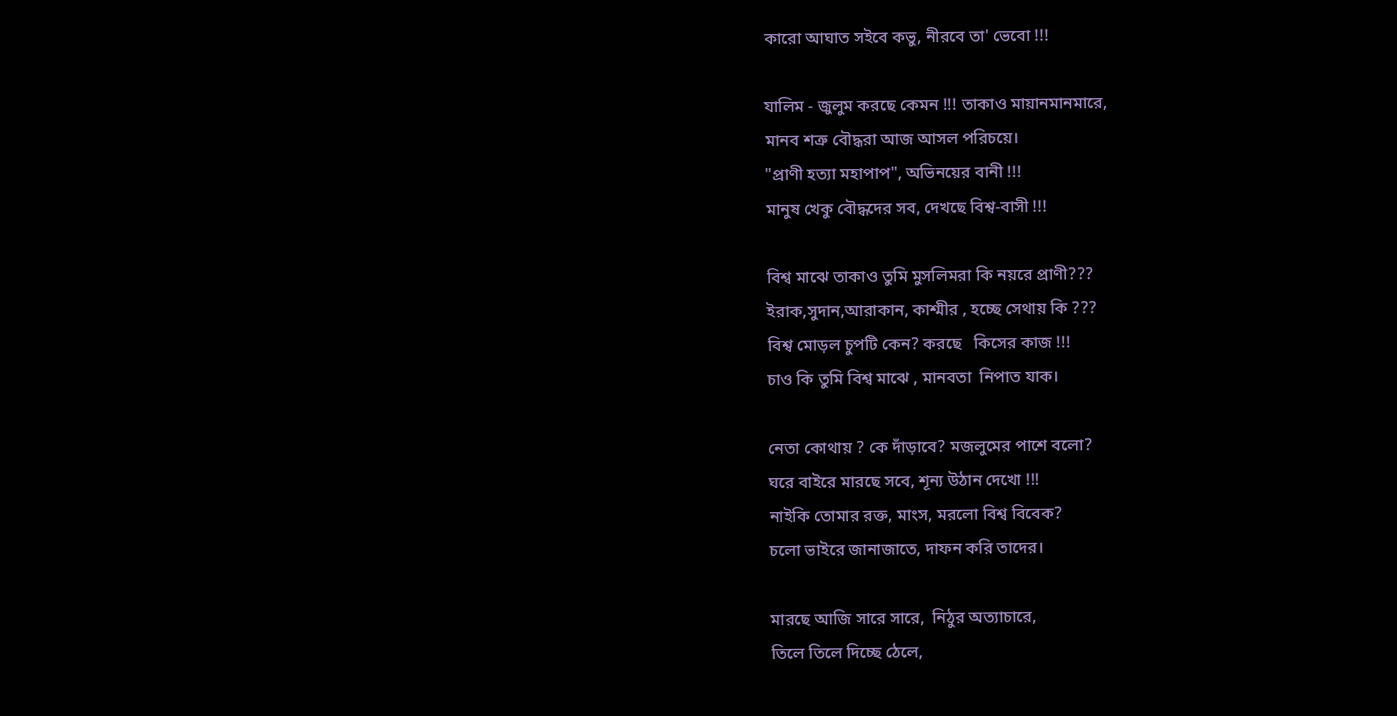কারো আঘাত সইবে কভু, নীরবে তা' ভেবো !!!

যালিম - জুলুম করছে কেমন !!! তাকাও মায়ানমানমারে,
মানব শত্রু বৌদ্ধরা আজ আসল পরিচয়ে।
"প্রাণী হত্যা মহাপাপ", অভিনয়ের বানী !!!
মানুষ খেকু বৌদ্ধদের সব, দেখছে বিশ্ব-বাসী !!!

বিশ্ব মাঝে তাকাও তুমি মুসলিমরা কি নয়রে প্রাণী???
ইরাক,সুদান,আরাকান, কাশ্মীর , হচ্ছে সেথায় কি ???
বিশ্ব মোড়ল চুপটি কেন? করছে   কিসের কাজ !!!
চাও কি তুমি বিশ্ব মাঝে , মানবতা  নিপাত যাক।

নেতা কোথায় ? কে দাঁড়াবে? মজলুমের পাশে বলো?
ঘরে বাইরে মারছে সবে, শূন্য উঠান দেখো !!!
নাইকি তোমার রক্ত, মাংস, মরলো বিশ্ব বিবেক?
চলো ভাইরে জানাজাতে, দাফন করি তাদের।

মারছে আজি সারে সারে,  নিঠুর অত্যাচারে,
তিলে তিলে দিচ্ছে ঠেলে,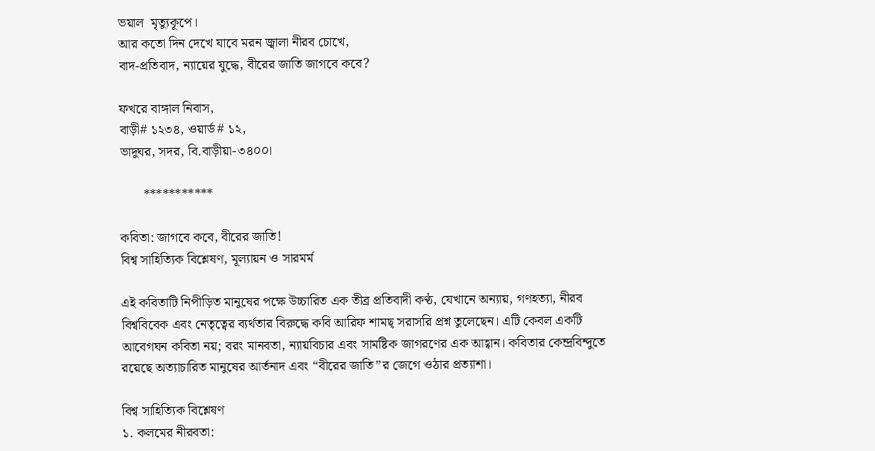ভয়াল  মৃত্যুকূপে।
আর কতো দিন দেখে যাবে মরন জ্বালা নীরব চোখে,
বাদ-প্রতিবাদ, ন্যায়ের যুদ্ধে, বীরের জাতি জাগবে কবে?

ফখরে বাঙ্গাল নিবাস,
বাড়ী# ১২৩৪, ওয়ার্ড# ১২,
ভাদুঘর, সদর, বি.বাড়ীয়া-৩৪০০।

       ***********

কবিতা: জাগবে কবে, বীরের জাতি!
বিশ্ব সাহিত্যিক বিশ্লেষণ, মূল্যায়ন ও সারমর্ম

এই কবিতাটি নিপীড়িত মানুষের পক্ষে উচ্চারিত এক তীব্র প্রতিবাদী কণ্ঠ, যেখানে অন্যায়, গণহত্যা, নীরব বিশ্ববিবেক এবং নেতৃত্বের ব্যর্থতার বিরুদ্ধে কবি আরিফ শামছ্ সরাসরি প্রশ্ন তুলেছেন। এটি কেবল একটি আবেগঘন কবিতা নয়; বরং মানবতা, ন্যায়বিচার এবং সামষ্টিক জাগরণের এক আহ্বান। কবিতার কেন্দ্রবিন্দুতে রয়েছে অত্যাচারিত মানুষের আর্তনাদ এবং “বীরের জাতি”র জেগে ওঠার প্রত্যাশা।

বিশ্ব সাহিত্যিক বিশ্লেষণ
১. কলমের নীরবতা: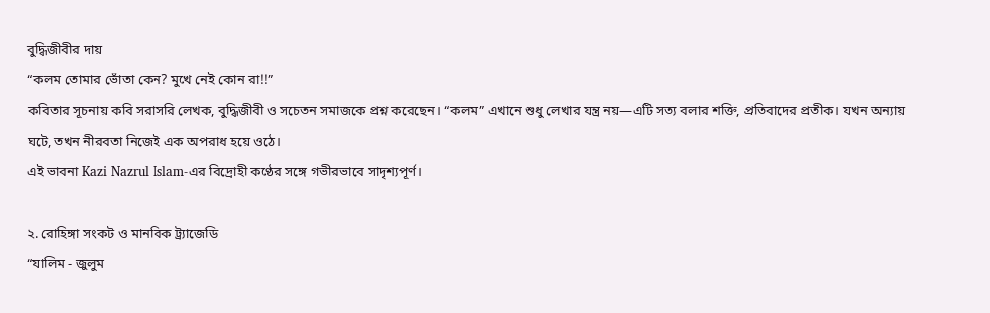বুদ্ধিজীবীর দায়
“কলম তোমার ভোঁতা কেন? মুখে নেই কোন রা!!”
কবিতার সূচনায় কবি সরাসরি লেখক, বুদ্ধিজীবী ও সচেতন সমাজকে প্রশ্ন করেছেন। “কলম” এখানে শুধু লেখার যন্ত্র নয়—এটি সত্য বলার শক্তি, প্রতিবাদের প্রতীক। যখন অন্যায় ঘটে, তখন নীরবতা নিজেই এক অপরাধ হয়ে ওঠে।
এই ভাবনা Kazi Nazrul Islam-এর বিদ্রোহী কণ্ঠের সঙ্গে গভীরভাবে সাদৃশ্যপূর্ণ।

২. রোহিঙ্গা সংকট ও মানবিক ট্র্যাজেডি
“যালিম - জুলুম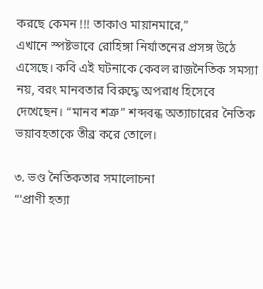করছে কেমন !!! তাকাও মায়ানমারে,”
এখানে স্পষ্টভাবে রোহিঙ্গা নির্যাতনের প্রসঙ্গ উঠে এসেছে। কবি এই ঘটনাকে কেবল রাজনৈতিক সমস্যা নয়, বরং মানবতার বিরুদ্ধে অপরাধ হিসেবে দেখেছেন। “মানব শত্রু” শব্দবন্ধ অত্যাচারের নৈতিক ভয়াবহতাকে তীব্র করে তোলে।

৩. ভণ্ড নৈতিকতার সমালোচনা
“‘প্রাণী হত্যা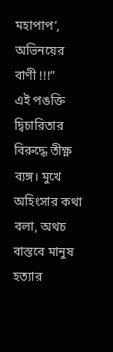মহাপাপ’, অভিনয়ের বাণী !!!”
এই পঙক্তি দ্বিচারিতার বিরুদ্ধে তীক্ষ্ণ ব্যঙ্গ। মুখে অহিংসার কথা বলা, অথচ বাস্তবে মানুষ হত্যার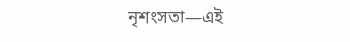নৃশংসতা—এই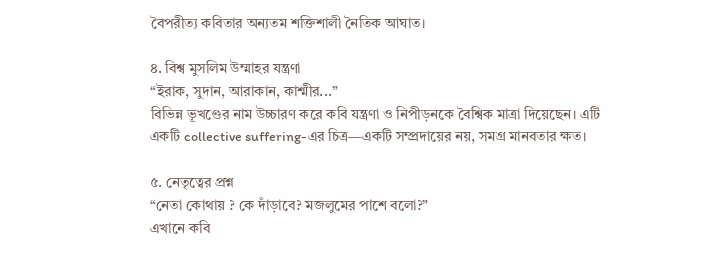বৈপরীত্য কবিতার অন্যতম শক্তিশালী নৈতিক আঘাত।

৪. বিশ্ব মুসলিম উম্মাহর যন্ত্রণা
“ইরাক, সুদান, আরাকান, কাশ্মীর...”
বিভিন্ন ভূখণ্ডের নাম উচ্চারণ করে কবি যন্ত্রণা ও নিপীড়নকে বৈশ্বিক মাত্রা দিয়েছেন। এটি একটি collective suffering-এর চিত্র—একটি সম্প্রদায়ের নয়, সমগ্র মানবতার ক্ষত।

৫. নেতৃত্বের প্রশ্ন
“নেতা কোথায় ? কে দাঁড়াবে? মজলুমের পাশে বলো?”
এখানে কবি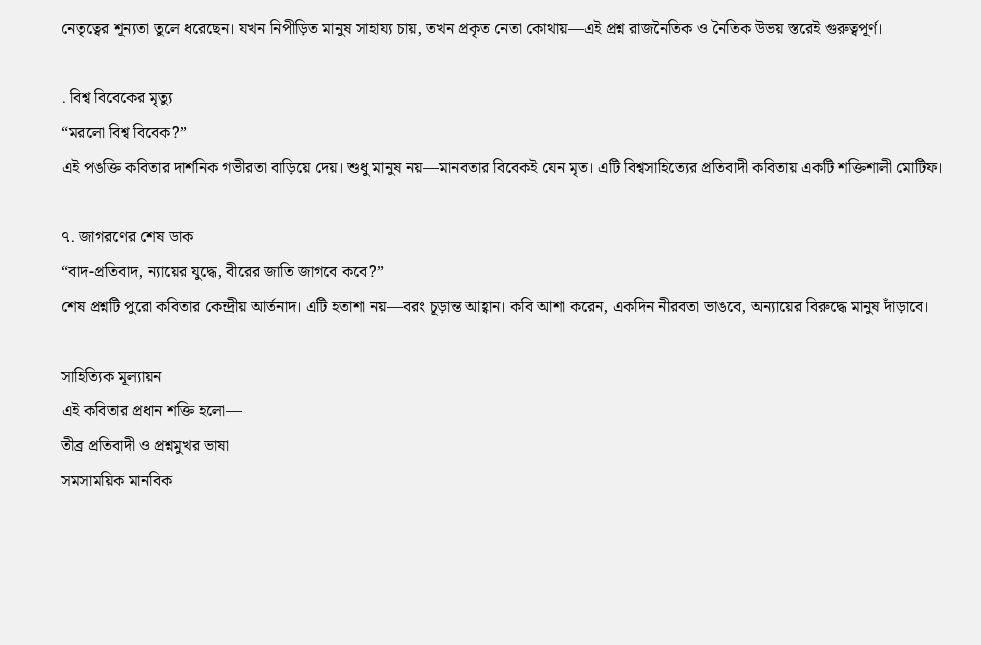নেতৃত্বের শূন্যতা তুলে ধরেছেন। যখন নিপীড়িত মানুষ সাহায্য চায়, তখন প্রকৃত নেতা কোথায়—এই প্রশ্ন রাজনৈতিক ও নৈতিক উভয় স্তরেই গুরুত্বপূর্ণ।

. বিশ্ব বিবেকের মৃত্যু
“মরলো বিশ্ব বিবেক?”
এই পঙক্তি কবিতার দার্শনিক গভীরতা বাড়িয়ে দেয়। শুধু মানুষ নয়—মানবতার বিবেকই যেন মৃত। এটি বিশ্বসাহিত্যের প্রতিবাদী কবিতায় একটি শক্তিশালী মোটিফ।

৭. জাগরণের শেষ ডাক
“বাদ-প্রতিবাদ, ন্যায়ের যুদ্ধে, বীরের জাতি জাগবে কবে?”
শেষ প্রশ্নটি পুরো কবিতার কেন্দ্রীয় আর্তনাদ। এটি হতাশা নয়—বরং চূড়ান্ত আহ্বান। কবি আশা করেন, একদিন নীরবতা ভাঙবে, অন্যায়ের বিরুদ্ধে মানুষ দাঁড়াবে।

সাহিত্যিক মূল্যায়ন
এই কবিতার প্রধান শক্তি হলো—
তীব্র প্রতিবাদী ও প্রশ্নমুখর ভাষা
সমসাময়িক মানবিক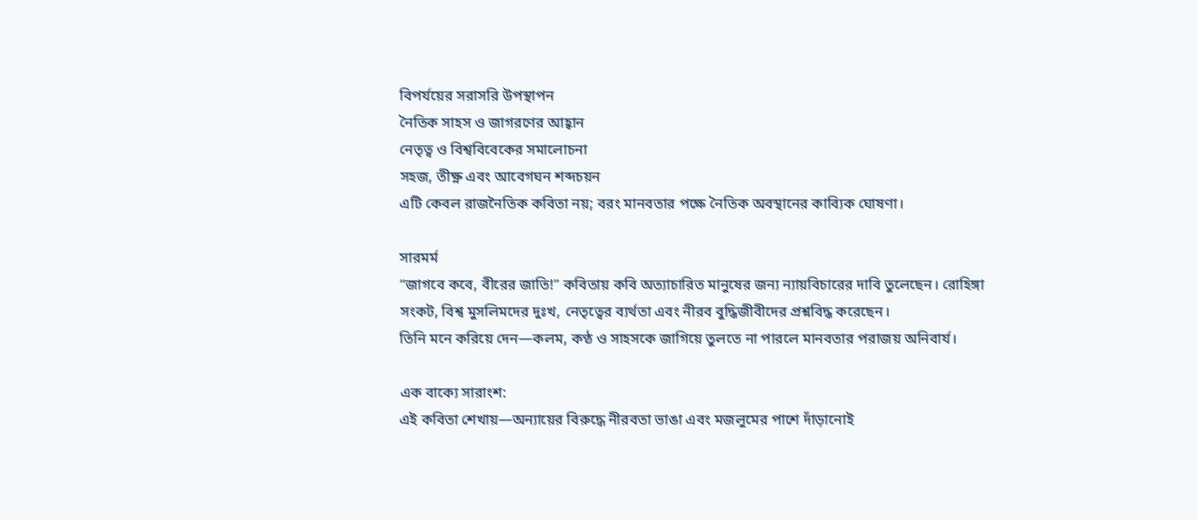বিপর্যয়ের সরাসরি উপস্থাপন
নৈতিক সাহস ও জাগরণের আহ্বান
নেতৃত্ব ও বিশ্ববিবেকের সমালোচনা
সহজ, তীক্ষ্ণ এবং আবেগঘন শব্দচয়ন
এটি কেবল রাজনৈতিক কবিতা নয়; বরং মানবতার পক্ষে নৈতিক অবস্থানের কাব্যিক ঘোষণা।

সারমর্ম
“জাগবে কবে, বীরের জাতি!” কবিতায় কবি অত্যাচারিত মানুষের জন্য ন্যায়বিচারের দাবি তুলেছেন। রোহিঙ্গা সংকট, বিশ্ব মুসলিমদের দুঃখ, নেতৃত্বের ব্যর্থতা এবং নীরব বুদ্ধিজীবীদের প্রশ্নবিদ্ধ করেছেন।
তিনি মনে করিয়ে দেন—কলম, কণ্ঠ ও সাহসকে জাগিয়ে তুলতে না পারলে মানবতার পরাজয় অনিবার্য।

এক বাক্যে সারাংশ:
এই কবিতা শেখায়—অন্যায়ের বিরুদ্ধে নীরবতা ভাঙা এবং মজলুমের পাশে দাঁড়ানোই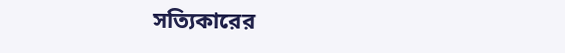সত্যিকারের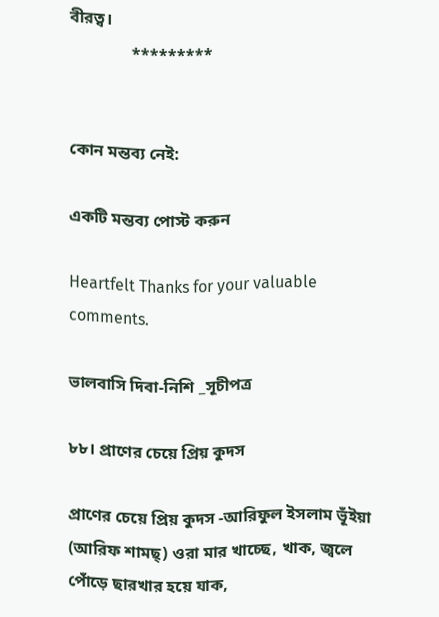বীরত্ব।
               *********


কোন মন্তব্য নেই:

একটি মন্তব্য পোস্ট করুন

Heartfelt Thanks for your valuable comments.

ভালবাসি দিবা-নিশি _সূচীপত্র

৮৮। প্রাণের চেয়ে প্রিয় কুদস

প্রাণের চেয়ে প্রিয় কুদস -আরিফুল ইসলাম ভূঁইয়া (আরিফ শামছ্) ওরা মার খাচ্ছে, খাক, জ্বলে পোঁড়ে ছারখার হয়ে যাক,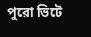পুরো ভিটে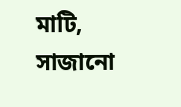মাটি, সাজানো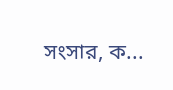সংসার, ক...